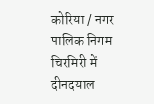कोरिया / नगर पालिक निगम चिरमिरी में दीनदयाल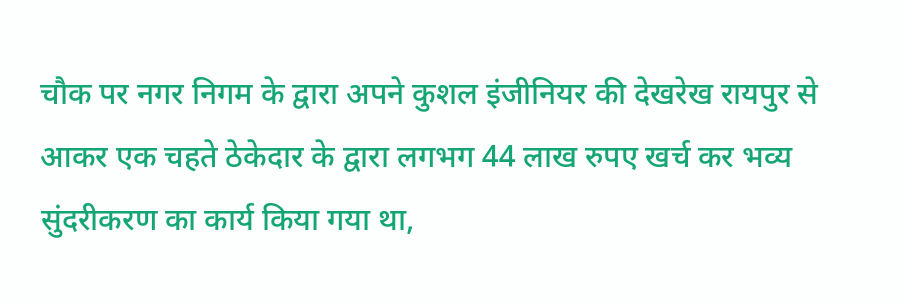चौक पर नगर निगम के द्वारा अपने कुशल इंजीनियर की देखरेख रायपुर से आकर एक चहते ठेकेदार के द्वारा लगभग 44 लाख रुपए खर्च कर भव्य सुंदरीकरण का कार्य किया गया था,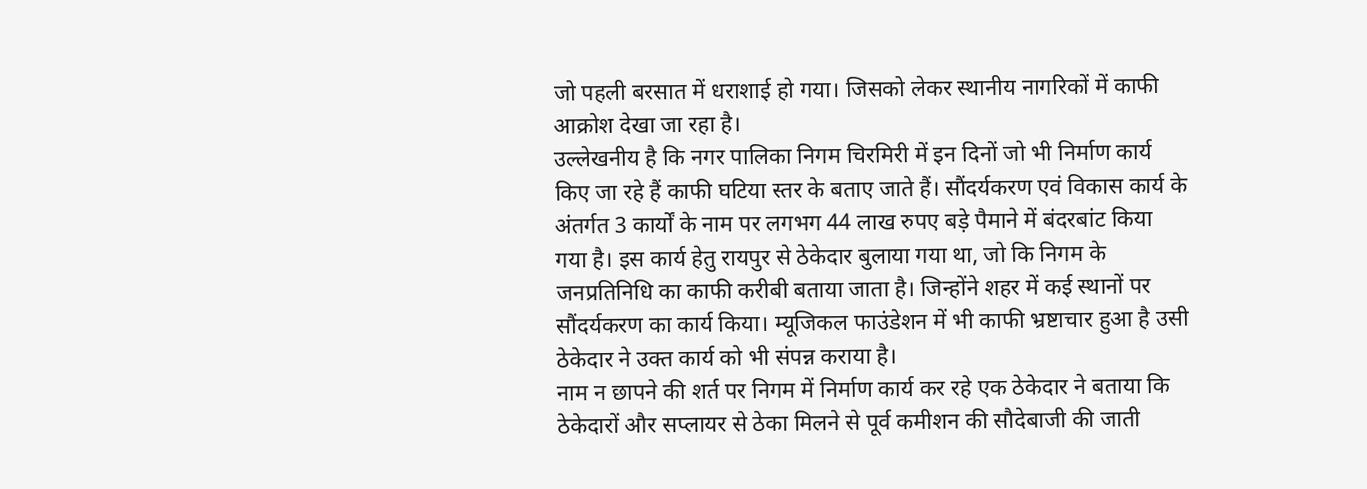जो पहली बरसात में धराशाई हो गया। जिसको लेकर स्थानीय नागरिकों में काफी आक्रोश देखा जा रहा है।
उल्लेखनीय है कि नगर पालिका निगम चिरमिरी में इन दिनों जो भी निर्माण कार्य किए जा रहे हैं काफी घटिया स्तर के बताए जाते हैं। सौंदर्यकरण एवं विकास कार्य के अंतर्गत 3 कार्यों के नाम पर लगभग 44 लाख रुपए बड़े पैमाने में बंदरबांट किया गया है। इस कार्य हेतु रायपुर से ठेकेदार बुलाया गया था, जो कि निगम के जनप्रतिनिधि का काफी करीबी बताया जाता है। जिन्होंने शहर में कई स्थानों पर सौंदर्यकरण का कार्य किया। म्यूजिकल फाउंडेशन में भी काफी भ्रष्टाचार हुआ है उसी ठेकेदार ने उक्त कार्य को भी संपन्न कराया है।
नाम न छापने की शर्त पर निगम में निर्माण कार्य कर रहे एक ठेकेदार ने बताया कि ठेकेदारों और सप्लायर से ठेका मिलने से पूर्व कमीशन की सौदेबाजी की जाती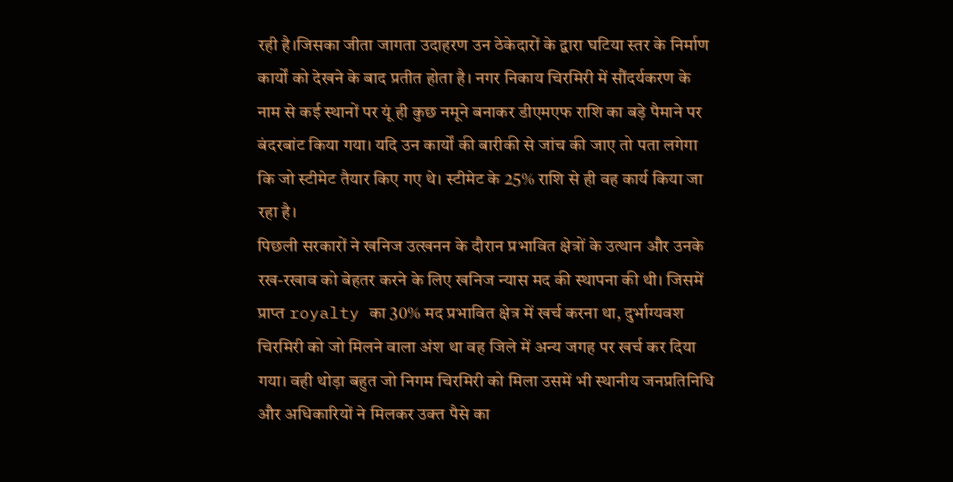रही है।जिसका जीता जागता उदाहरण उन ठेकेदारों के द्वारा घटिया स्तर के निर्माण कार्यों को देखने के बाद प्रतीत होता है। नगर निकाय चिरमिरी में सौंदर्यकरण के नाम से कई स्थानों पर यूं ही कुछ नमूने बनाकर डीएमएफ राशि का बड़े पैमाने पर बंदरबांट किया गया। यदि उन कार्यों की बारीकी से जांच की जाए तो पता लगेगा कि जो स्टीमेट तैयार किए गए थे। स्टीमेट के 25% राशि से ही वह कार्य किया जा रहा है।
पिछली सरकारों ने खनिज उत्खनन के दौरान प्रभावित क्षेत्रों के उत्थान और उनके रख-रखाव को बेहतर करने के लिए खनिज न्यास मद की स्थापना की थी। जिसमें प्राप्त royalty का 30% मद प्रभावित क्षेत्र में खर्च करना था, दुर्भाग्यवश चिरमिरी को जो मिलने वाला अंश था वह जिले में अन्य जगह पर खर्च कर दिया गया। वही थोड़ा बहुत जो निगम चिरमिरी को मिला उसमें भी स्थानीय जनप्रतिनिधि और अधिकारियों ने मिलकर उक्त पैसे का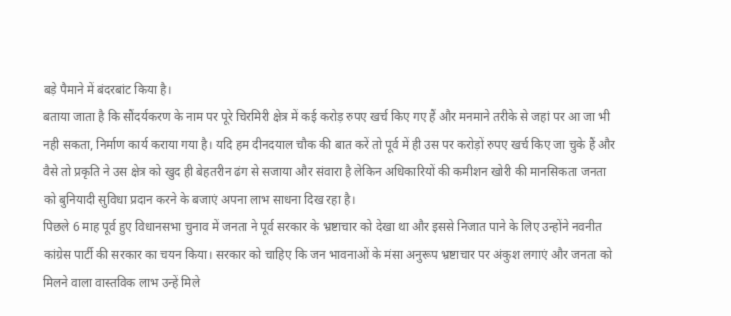बड़े पैमाने में बंदरबांट किया है।
बताया जाता है कि सौंदर्यकरण के नाम पर पूरे चिरमिरी क्षेत्र में कई करोड़ रुपए खर्च किए गए हैं और मनमाने तरीके से जहां पर आ जा भी नही सकता, निर्माण कार्य कराया गया है। यदि हम दीनदयाल चौक की बात करें तो पूर्व में ही उस पर करोड़ों रुपए खर्च किए जा चुके हैं और वैसे तो प्रकृति ने उस क्षेत्र को खुद ही बेहतरीन ढंग से सजाया और संवारा है लेकिन अधिकारियों की कमीशन खोरी की मानसिकता जनता को बुनियादी सुविधा प्रदान करने के बजाएं अपना लाभ साधना दिख रहा है।
पिछले 6 माह पूर्व हुए विधानसभा चुनाव में जनता ने पूर्व सरकार के भ्रष्टाचार को देखा था और इससे निजात पाने के लिए उन्होंने नवनीत कांग्रेस पार्टी की सरकार का चयन किया। सरकार को चाहिए कि जन भावनाओं के मंसा अनुरूप भ्रष्टाचार पर अंकुश लगाएं और जनता को मिलने वाला वास्तविक लाभ उन्हें मिले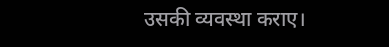उसकी व्यवस्था कराए।